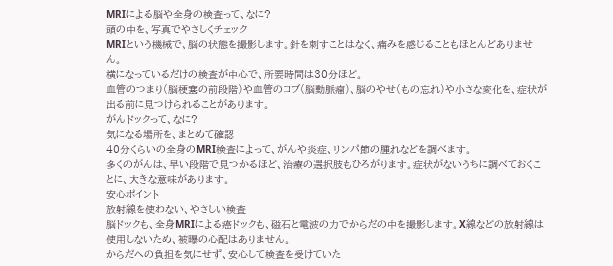MRIによる脳や全身の検査って、なに?
頭の中を、写真でやさしくチェック
MRIという機械で、脳の状態を撮影します。針を刺すことはなく、痛みを感じることもほとんどありません。
横になっているだけの検査が中心で、所要時間は30分ほど。
血管のつまり(脳梗塞の前段階)や血管のコブ(脳動脈瘤)、脳のやせ(もの忘れ)や小さな変化を、症状が出る前に見つけられることがあります。
がんドックって、なに?
気になる場所を、まとめて確認
40分くらいの全身のMRI検査によって、がんや炎症、リンパ節の腫れなどを調べます。
多くのがんは、早い段階で見つかるほど、治療の選択肢もひろがります。症状がないうちに調べておくことに、大きな意味があります。
安心ポイント
放射線を使わない、やさしい検査
脳ドックも、全身MRIによる癌ドックも、磁石と電波の力でからだの中を撮影します。X線などの放射線は使用しないため、被曝の心配はありません。
からだへの負担を気にせず、安心して検査を受けていた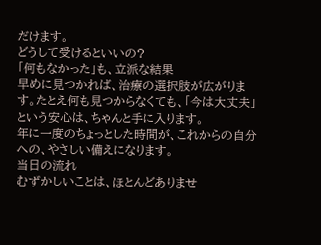だけます。
どうして受けるといいの?
「何もなかった」も、立派な結果
早めに見つかれば、治療の選択肢が広がります。たとえ何も見つからなくても、「今は大丈夫」という安心は、ちゃんと手に入ります。
年に一度のちょっとした時間が、これからの自分への、やさしい備えになります。
当日の流れ
むずかしいことは、ほとんどありませ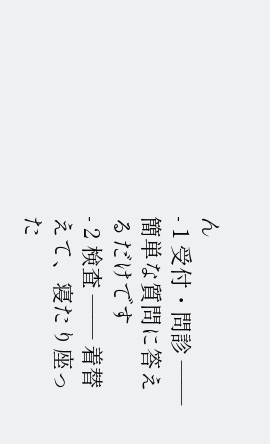ん
- 1 受付・問診 ―― 簡単な質問に答えるだけです
- 2 検査 ―― 着替えて、寝たり座った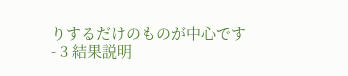りするだけのものが中心です
- 3 結果説明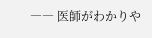―― 医師がわかりや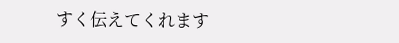すく伝えてくれます